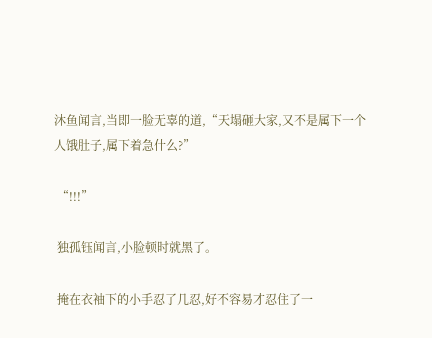沐鱼闻言,当即一脸无辜的道,“天塌砸大家,又不是属下一个人饿肚子,属下着急什么?”

 “!!!”

 独孤钰闻言,小脸顿时就黑了。

 掩在衣袖下的小手忍了几忍,好不容易才忍住了一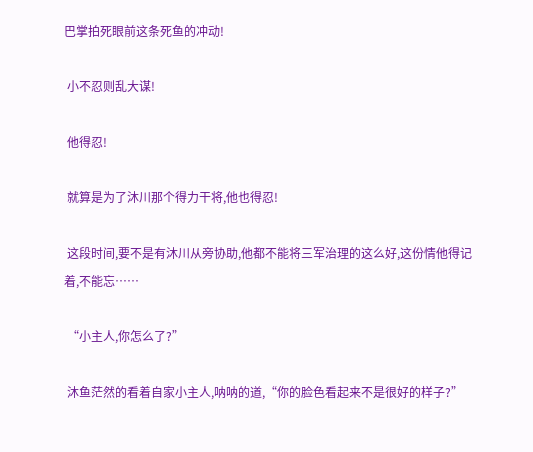巴掌拍死眼前这条死鱼的冲动!

 小不忍则乱大谋!

 他得忍!

 就算是为了沐川那个得力干将,他也得忍!

 这段时间,要不是有沐川从旁协助,他都不能将三军治理的这么好,这份情他得记着,不能忘……

 “小主人,你怎么了?”

 沐鱼茫然的看着自家小主人,呐呐的道,“你的脸色看起来不是很好的样子?”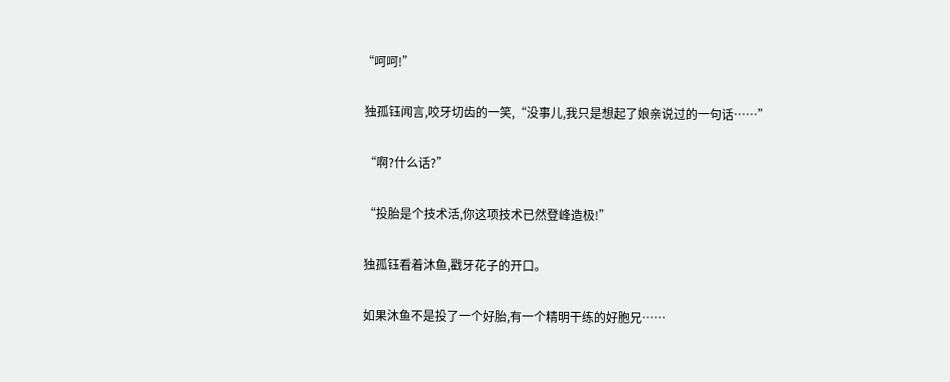“呵呵!”

 独孤钰闻言,咬牙切齿的一笑,“没事儿,我只是想起了娘亲说过的一句话……”

 “啊?什么话?”

 “投胎是个技术活,你这项技术已然登峰造极!”

 独孤钰看着沐鱼,戳牙花子的开口。

 如果沐鱼不是投了一个好胎,有一个精明干练的好胞兄……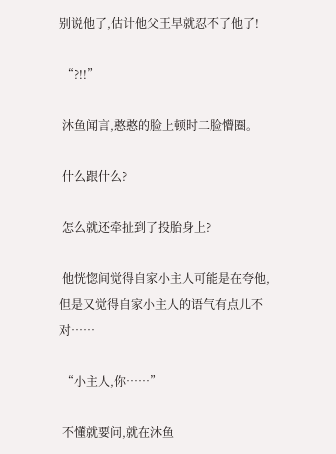别说他了,估计他父王早就忍不了他了!

 “?!!”

 沐鱼闻言,憨憨的脸上顿时二脸懵圈。

 什么跟什么?

 怎么就还牵扯到了投胎身上?

 他恍惚间觉得自家小主人可能是在夸他,但是又觉得自家小主人的语气有点儿不对……

 “小主人,你……”

 不懂就要问,就在沐鱼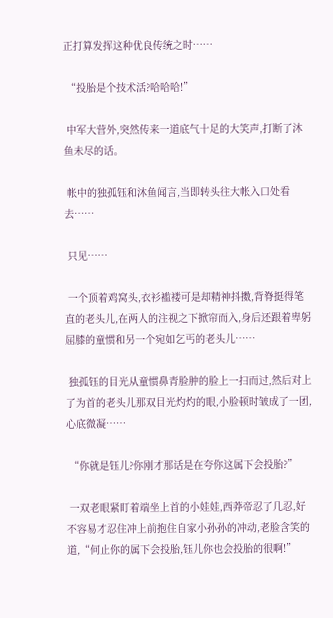正打算发挥这种优良传统之时……

 “投胎是个技术活?哈哈哈!”

 中军大营外,突然传来一道底气十足的大笑声,打断了沐鱼未尽的话。

 帐中的独孤钰和沐鱼闻言,当即转头往大帐入口处看去……

 只见……

 一个顶着鸡窝头,衣衫褴褛可是却精神抖擞,背脊挺得笔直的老头儿,在两人的注视之下掀帘而入,身后还跟着卑躬屈膝的童惯和另一个宛如乞丐的老头儿……

 独孤钰的目光从童惯鼻青脸肿的脸上一扫而过,然后对上了为首的老头儿那双目光灼灼的眼,小脸顿时皱成了一团,心底微凝……

 “你就是钰儿?你刚才那话是在夸你这属下会投胎?”

 一双老眼紧盯着端坐上首的小娃娃,西莽帝忍了几忍,好不容易才忍住冲上前抱住自家小孙孙的冲动,老脸含笑的道,“何止你的属下会投胎,钰儿你也会投胎的很啊!”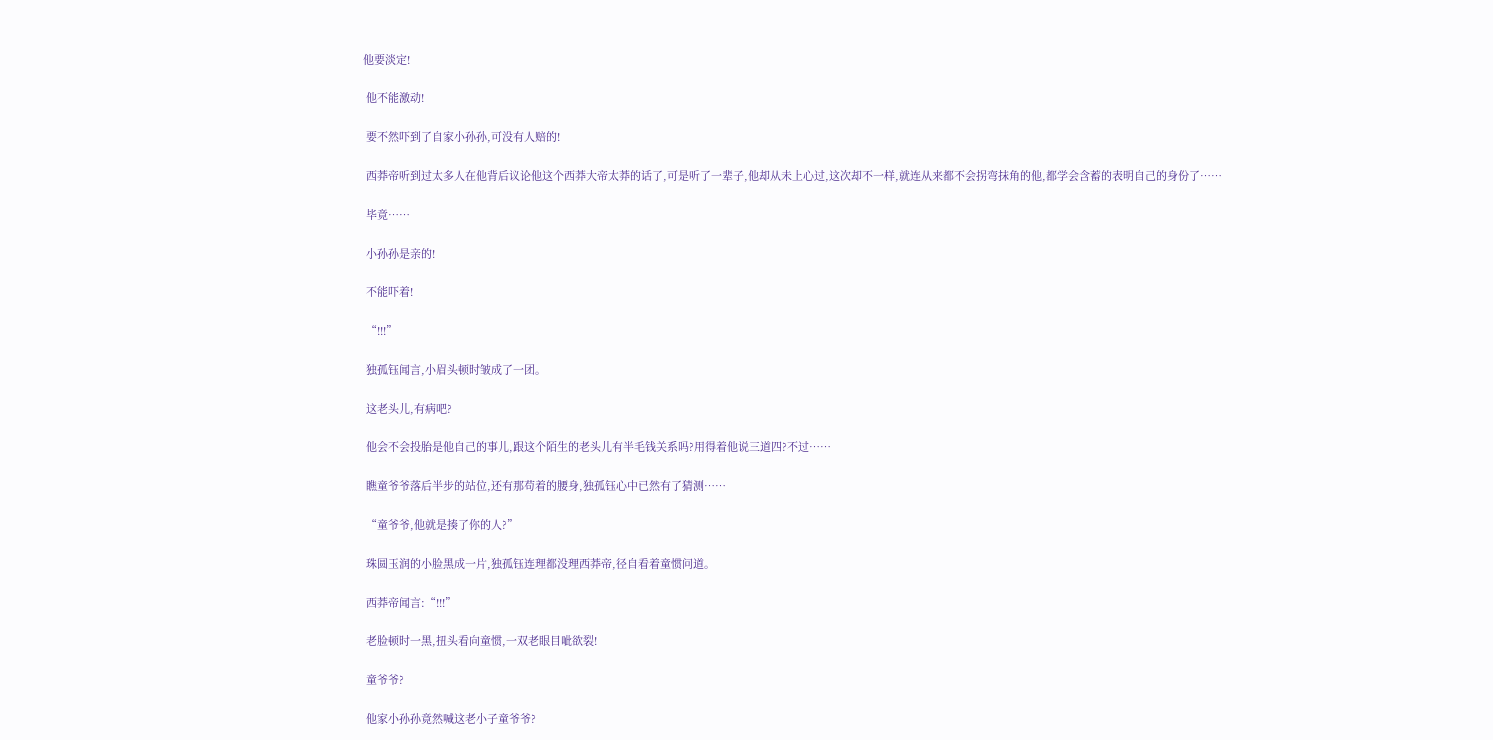他要淡定!

 他不能激动!

 要不然吓到了自家小孙孙,可没有人赔的!

 西莽帝听到过太多人在他背后议论他这个西莽大帝太莽的话了,可是听了一辈子,他却从未上心过,这次却不一样,就连从来都不会拐弯抹角的他,都学会含蓄的表明自己的身份了……

 毕竟……

 小孙孙是亲的!

 不能吓着!

 “!!!”

 独孤钰闻言,小眉头顿时皱成了一团。

 这老头儿,有病吧?

 他会不会投胎是他自己的事儿,跟这个陌生的老头儿有半毛钱关系吗?用得着他说三道四?不过……

 瞧童爷爷落后半步的站位,还有那苟着的腰身,独孤钰心中已然有了猜测……

 “童爷爷,他就是揍了你的人?”

 珠圆玉润的小脸黑成一片,独孤钰连理都没理西莽帝,径自看着童惯问道。

 西莽帝闻言:“!!!”

 老脸顿时一黑,扭头看向童惯,一双老眼目呲欲裂!

 童爷爷?

 他家小孙孙竟然喊这老小子童爷爷?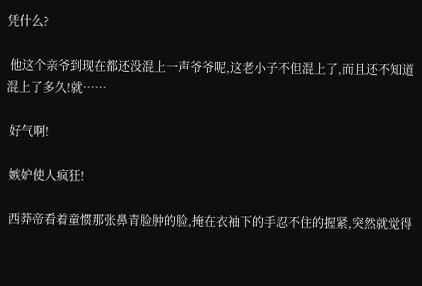凭什么?

 他这个亲爷到现在都还没混上一声爷爷呢,这老小子不但混上了,而且还不知道混上了多久!就……

 好气啊!

 嫉妒使人疯狂!

 西莽帝看着童惯那张鼻青脸肿的脸,掩在衣袖下的手忍不住的握紧,突然就觉得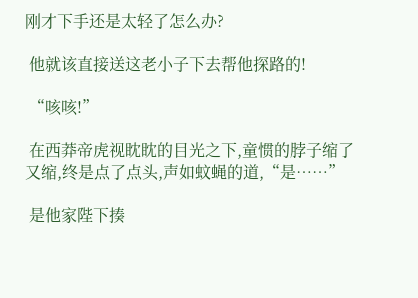刚才下手还是太轻了怎么办?

 他就该直接送这老小子下去帮他探路的!

 “咳咳!”

 在西莽帝虎视眈眈的目光之下,童惯的脖子缩了又缩,终是点了点头,声如蚊蝇的道,“是……”

 是他家陛下揍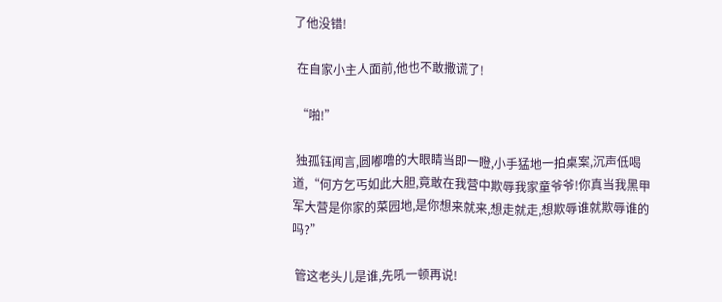了他没错!

 在自家小主人面前,他也不敢撒谎了!

 “啪!”

 独孤钰闻言,圆嘟噜的大眼睛当即一瞪,小手猛地一拍桌案,沉声低喝道,“何方乞丐如此大胆,竟敢在我营中欺辱我家童爷爷!你真当我黑甲军大营是你家的菜园地,是你想来就来,想走就走,想欺辱谁就欺辱谁的吗?”

 管这老头儿是谁,先吼一顿再说!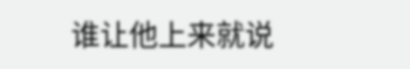谁让他上来就说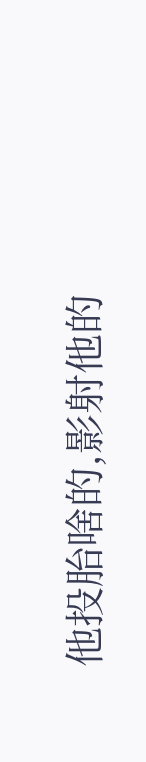他投胎啥的,影射他的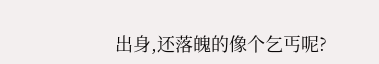出身,还落魄的像个乞丐呢?